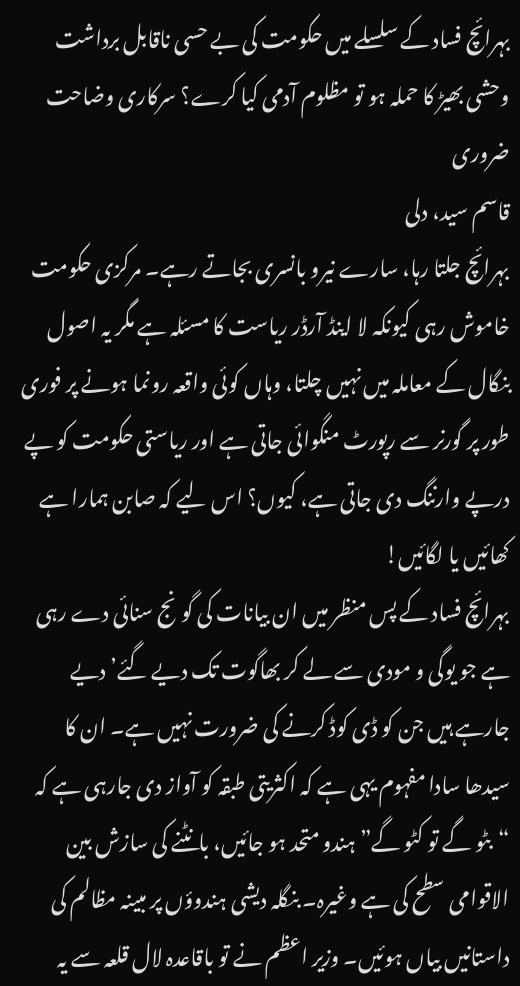بہرائچ فساد کے سلسلے میں حکومت کی بے حسی ناقابل برداشت
وحشی بھیڑ کا حملہ ہو تو مظلوم آدمی کیا کرے؟ سرکاری وضاحت ضروری
قاسم سید، دلی
بہرائچ جلتا رہا، سارے نیرو بانسری بجاتے رہے۔ مرکزی حکومت خاموش رہی کیونکہ لا اینڈ آرڈر ریاست کا مسئلہ ہے مگر یہ اصول بنگال کے معاملہ میں نہیں چلتا، وہاں کوئی واقعہ رونما ہونے پر فوری طور پر گورنر سے رپورٹ منگوائی جاتی ہے اور ریاستی حکومت کو پے درپے وارننگ دی جاتی ہے، کیوں؟ اس لیے کہ صابن ہمارا ہے کھائیں یا لگائیں!
بہرائچ فساد کے پس منظر میں ان بیانات کی گونج سنائی دے رہی ہے جو یوگی و مودی سے لے کر بھاگوت تک دیے گئے’ دیے جارہے ہیں جن کو ڈی کوڈ کرنے کی ضرورت نہیں ہے۔ ان کا سیدھا سادا مفہوم یہی ہے کہ اکثریتی طبقہ کو آواز دی جارہی ہے کہ “بٹو گے تو کٹو گے” ہندو متحد ہو جائیں، بانٹنے کی سازش بین الاقوامی سطح کی ہے وغیرہ۔ بنگلہ دیشی ہندوؤں پر مبینہ مظالم کی داستانیں بیاں ہوئیں۔ وزیر اعظم نے تو باقاعدہ لال قلعہ سے یہ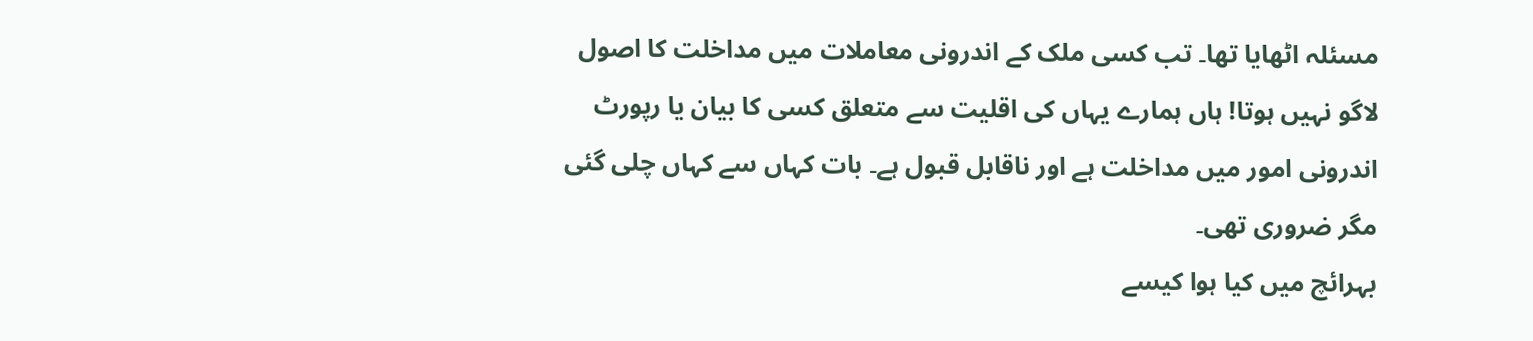مسئلہ اٹھایا تھا۔ تب کسی ملک کے اندرونی معاملات میں مداخلت کا اصول لاگو نہیں ہوتا! ہاں ہمارے یہاں کی اقلیت سے متعلق کسی کا بیان یا رپورٹ اندرونی امور میں مداخلت ہے اور ناقابل قبول ہے۔ بات کہاں سے کہاں چلی گئی مگر ضروری تھی۔
بہرائچ میں کیا ہوا کیسے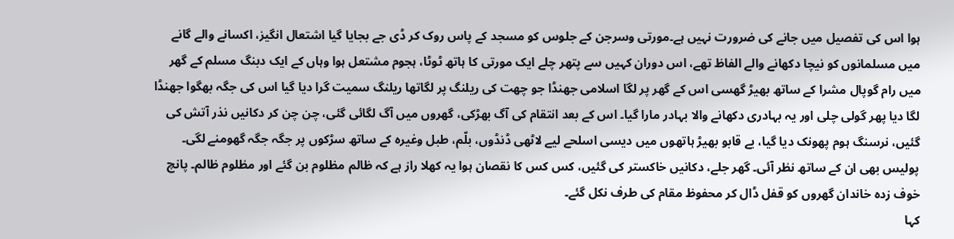ہوا اس کی تفصیل میں جانے کی ضرورت نہیں ہے۔مورتی وسرجن کے جلوس کو مسجد کے پاس روک کر ڈی جے بجایا گیا اشتعال انگیز، اکسانے والے گانے میں مسلمانوں کو نیچا دکھانے والے الفاظ تھے، اس دوران کہیں سے پتھر چلے ایک مورتی کا ہاتھ ٹوٹا، ہجوم مشتعل ہوا وہاں کے ایک دبنگ مسلم کے گھر میں رام گوپال مشرا کے ساتھ بھیڑ گھسی اس کے گھر پر لگا اسلامی جھنڈا جو چھت کی ریلنگ پر لگاتھا ریلنگ سمیت گرا دیا گیا اس کی جگہ بھگوا جھنڈا لگا دیا پھر گولی چلی اور یہ بہادری دکھانے والا بہادر مارا گیا۔ اس کے بعد انتقام کی آگ بھڑکی، گھروں میں آگ لگائی گئی، چن چن کر دکانیں نذر آتش کی گئیں، نرسنگ ہوم پھونک دیا گیا، بے قابو بھیڑ ہاتھوں میں دیسی اسلحے لیے لاٹھی ڈنڈوں، بلّم، طبل وغیرہ کے ساتھ سڑکوں پر جگہ جگہ گھومنے لگی۔ پولیس بھی ان کے ساتھ نظر آئی۔ گھر جلے، دکانیں خاکستر کی گئیں، کس کس کا نقصان ہوا یہ کھلا راز ہے کہ ظالم مظلوم بن گئے اور مظلوم ظالم۔ پانچ خوف زدہ خاندان گھروں کو قفل ڈال کر محفوظ مقام کی طرف نکل گئے۔
کہا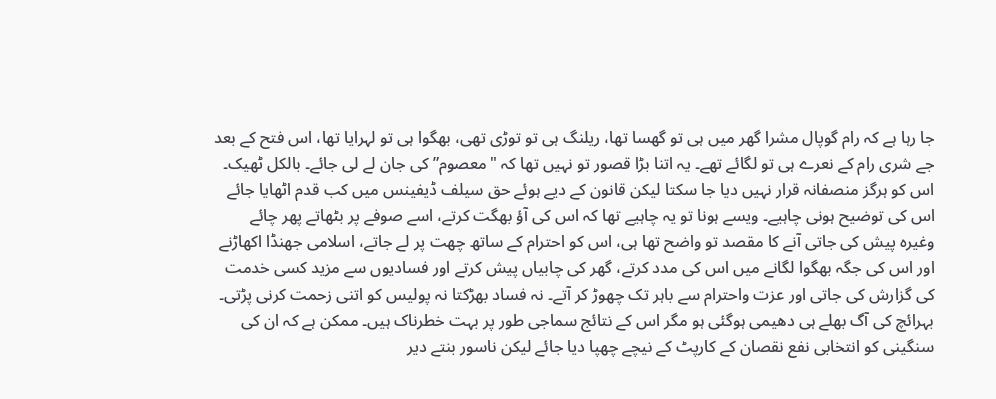جا رہا ہے کہ رام گوپال مشرا گھر میں ہی تو گھسا تھا، ریلنگ ہی تو توڑی تھی، بھگوا ہی تو لہرایا تھا، اس فتح کے بعد جے شری رام کے نعرے ہی تو لگائے تھے۔ یہ اتنا بڑا قصور تو نہیں تھا کہ "معصوم” کی جان لے لی جائے۔ بالکل ٹھیک۔ اس کو ہرگز منصفانہ قرار نہیں دیا جا سکتا لیکن قانون کے دیے ہوئے حق سیلف ڈیفینس میں کب قدم اٹھایا جائے اس کی توضیح ہونی چاہیے۔ ویسے ہونا تو یہ چاہیے تھا کہ اس کی آؤ بھگت کرتے، اسے صوفے پر بٹھاتے پھر چائے وغیرہ پیش کی جاتی آنے کا مقصد تو واضح تھا ہی، اس کو احترام کے ساتھ چھت پر لے جاتے، اسلامی جھنڈا اکھاڑنے اور اس کی جگہ بھگوا لگانے میں اس کی مدد کرتے، گھر کی چابیاں پیش کرتے اور فسادیوں سے مزید کسی خدمت کی گزارش کی جاتی اور عزت واحترام سے باہر تک چھوڑ کر آتے۔ نہ فساد بھڑکتا نہ پولیس کو اتنی زحمت کرنی پڑتی۔
بہرائچ کی آگ بھلے ہی دھیمی ہوگئی ہو مگر اس کے نتائج سماجی طور پر بہت خطرناک ہیں۔ ممکن ہے کہ ان کی سنگینی کو انتخابی نفع نقصان کے کارپٹ کے نیچے چھپا دیا جائے لیکن ناسور بنتے دیر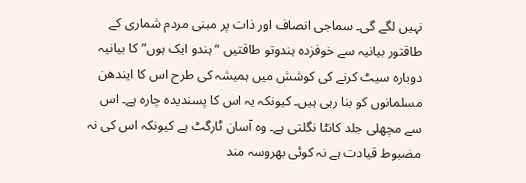نہیں لگے گی۔ سماجی انصاف اور ذات پر مبنی مردم شماری کے طاقتور بیانیہ سے خوفزدہ ہندوتو طاقتیں “ہندو ایک ہوں” کا بیانیہ دوبارہ سیٹ کرنے کی کوشش میں ہمیشہ کی طرح اس کا ایندھن مسلمانوں کو بنا رہی ہیں۔ کیونکہ یہ اس کا پسندیدہ چارہ ہے۔ اس سے مچھلی جلد کانٹا نگلتی ہے۔ وہ آسان ٹارگٹ ہے کیونکہ اس کی نہ مضبوط قیادت ہے نہ کوئی بھروسہ مند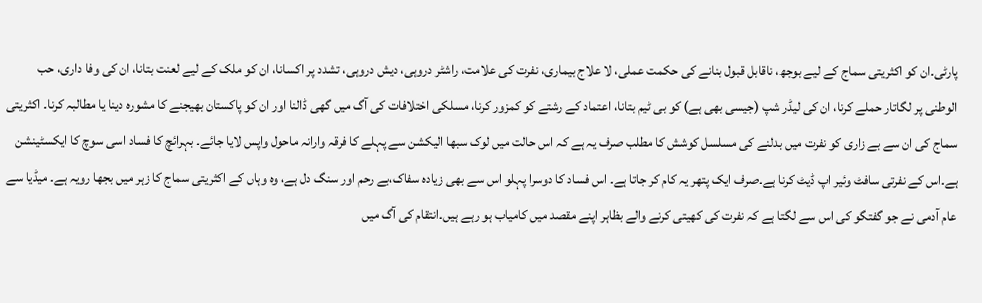پارٹی۔ان کو اکثریتی سماج کے لیے بوجھ، ناقابل قبول بنانے کی حکمت عملی، لا علاج بیماری، نفرت کی علامت، راشٹر دروہی، دیش دروہی، تشدد پر اکسانا، ان کو ملک کے لیے لعنت بتانا، ان کی وفا داری، حب الوطنی پر لگاتار حملے کرنا، ان کی لیڈر شپ (جیسی بھی ہے) کو بی ٹیم بتانا، اعتماد کے رشتے کو کمزور کرنا، مسلکی اختلافات کی آگ میں گھی ڈالنا اور ان کو پاکستان بھیجنے کا مشورہ دینا یا مطالبہ کرنا۔ اکثریتی سماج کی ان سے بے زاری کو نفرت میں بدلنے کی مسلسل کوشش کا مطلب صرف یہ ہے کہ اس حالت میں لوک سبھا الیکشن سے پہلے کا فرقہ وارانہ ماحول واپس لایا جائے۔ بہرائچ کا فساد اسی سوچ کا ایکسٹینشن ہے۔اس کے نفرتی سافٹ وئیر اپ ڈیٹ کرنا ہے۔صرف ایک پتھر یہ کام کر جاتا ہے۔ اس فساد کا دوسرا پہلو اس سے بھی زیادہ سفاک،بے رحم اور سنگ دل ہے، وہ وہاں کے اکثریتی سماج کا زہر میں بجھا رویہ ہے۔ میڈیا سے عام آدمی نے جو گفتگو کی اس سے لگتا ہے کہ نفرت کی کھیتی کرنے والے بظاہر اپنے مقصد میں کامیاب ہو رہے ہیں۔انتقام کی آگ میں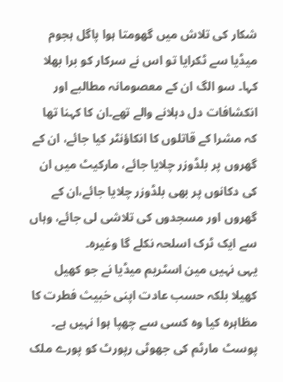شکار کی تلاش میں گھومتا ہوا پاگل ہجوم میڈیا سے ٹکرایا تو اس نے سرکار کو برا بھلا کہا۔ سو الگ ان کے معصومانہ مطالبے اور انکشافات دل دہلانے والے تھے۔ان کا کہنا تھا کہ مشرا کے قاتلوں کا انکاؤنٹر کیا جائے، ان کے گھروں پر بلڈوزر چلایا جائے، مارکیٹ میں ان کی دکانوں پر بھی بلڈوزر چلایا جائے،ان کے گھروں اور مسجدوں کی تلاشی لی جائے، وہاں سے ایک ٹرک اسلحہ نکلے گا وغیرہ۔
یہی نہیں مین اسٹریم میڈیا نے جو کھیل کھیلا بلکہ حسب عادت اپنی خبیث فطرت کا مظاہرہ کیا وہ کسی سے چھپا ہوا نہیں ہے۔ پوسٹ مارٹم کی جھوٹی رپورٹ کو پورے ملک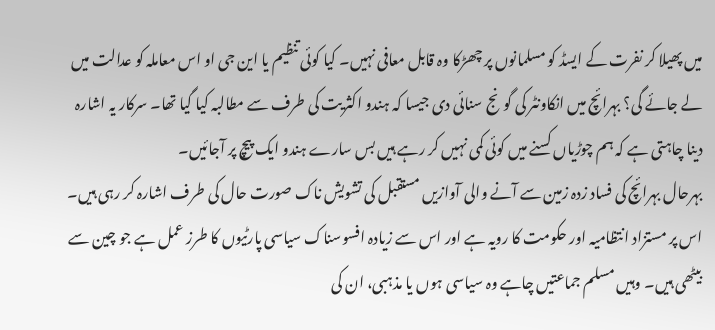میں پھیلا کر نفرت کے ایسڈ کو مسلمانوں پر چھڑکا وہ قابل معافی نہیں۔ کیا کوئی تنظیم یا این جی او اس معاملہ کو عدالت میں لے جائے گی؟ بہرائچ میں انکاونٹر کی گونج سنائی دی جیسا کہ ہندو اکثریت کی طرف سے مطالبہ کیا گیا تھا۔ سرکار یہ اشارہ دینا چاہتی ہے کہ ہم چوڑیاں کسنے میں کوئی کمی نہیں کر رہے ہیں بس سارے ہندو ایک پیچ پر آجائیں۔
بہرحال بہرائچ کی فساد زدہ زمین سے آنے والی آوازیں مستقبل کی تشویش ناک صورت حال کی طرف اشارہ کر رہی ہیں۔ اس پر مستزاد انتظامیہ اور حکومت کا رویہ ہے اور اس سے زیادہ افسوسناک سیاسی پارٹیوں کا طرز عمل ہے جو چین سے بیٹھی ہیں۔ وہیں مسلم جماعتیں چاہے وہ سیاسی ہوں یا مذہبی، ان کی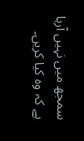سمجھ میں نہیں آرہا ہے کہ وہ کیا کریں۔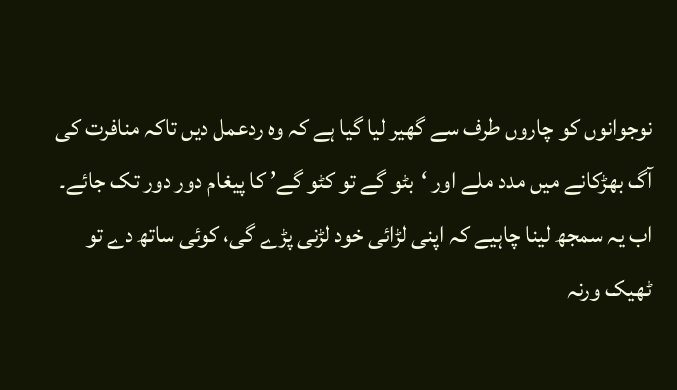نوجوانوں کو چاروں طرف سے گھیر لیا گیا ہے کہ وہ ردعمل دیں تاکہ منافرت کی آگ بھڑکانے میں مدد ملے اور ‘بٹو گے تو کٹو گے’ کا پیغام دور دور تک جائے۔
اب یہ سمجھ لینا چاہیے کہ اپنی لڑائی خود لڑنی پڑے گی، کوئی ساتھ دے تو ٹھیک ورنہ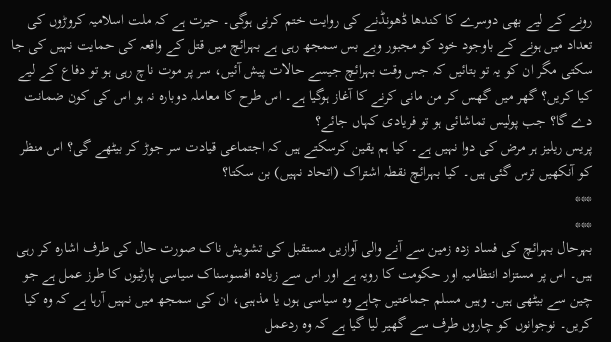رونے کے لیے بھی دوسرے کا کندھا ڈھونڈنے کی روایت ختم کرنی ہوگی۔ حیرت ہے کہ ملت اسلامیہ کروڑوں کی تعداد میں ہونے کے باوجود خود کو مجبور وبے بس سمجھ رہی ہے بہرائچ میں قتل کے واقعہ کی حمایت نہیں کی جا سکتی مگر ان کو یہ تو بتائیں کہ جس وقت بہرائچ جیسے حالات پیش آئیں، سر پر موت ناچ رہی ہو تو دفاع کے لیے کیا کریں؟ گھر میں گھس کر من مانی کرنے کا آغاز ہوگیا ہے۔ اس طرح کا معاملہ دوبارہ نہ ہو اس کی کون ضمانت دے گا؟ جب پولیس تماشائی ہو تو فریادی کہاں جائے؟
پریس ریلیز ہر مرض کی دوا نہیں ہے۔ کیا ہم یقین کرسکتے ہیں کہ اجتماعی قیادت سر جوڑ کر بیٹھے گی؟ اس منظر کو آنکھیں ترس گئی ہیں۔ کیا بہرائچ نقطہ اشتراک (اتحاد نہیں) بن سکتا؟
***
***
بہرحال بہرائچ کی فساد زدہ زمین سے آنے والی آوازیں مستقبل کی تشویش ناک صورت حال کی طرف اشارہ کر رہی ہیں۔ اس پر مستزاد انتظامیہ اور حکومت کا رویہ ہے اور اس سے زیادہ افسوسناک سیاسی پارٹیوں کا طرز عمل ہے جو چین سے بیٹھی ہیں۔ وہیں مسلم جماعتیں چاہے وہ سیاسی ہوں یا مذہبی، ان کی سمجھ میں نہیں آرہا ہے کہ وہ کیا کریں۔ نوجوانوں کو چاروں طرف سے گھیر لیا گیا ہے کہ وہ ردعمل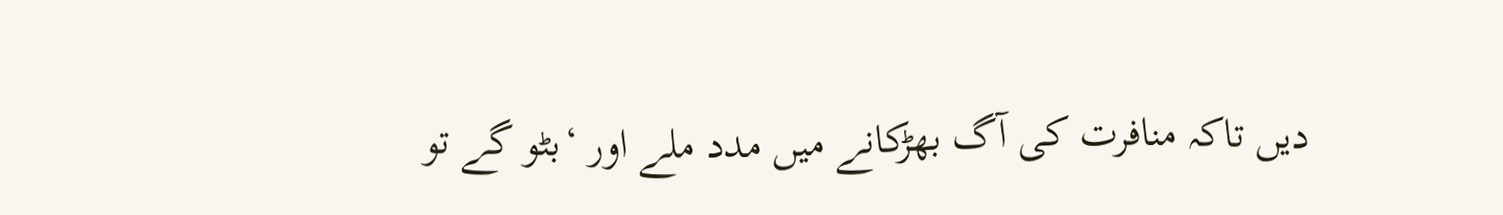دیں تاکہ منافرت کی آگ بھڑکانے میں مدد ملے اور ‘بٹو گے تو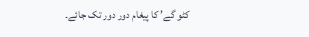کٹو گے’ کا پیغام دور دور تک جائے۔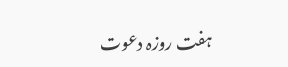ہفت روزہ دعوت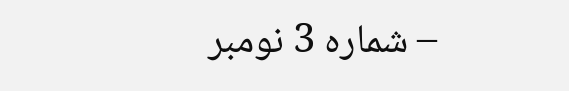– شمارہ 3 نومبر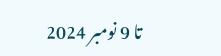تا 9 نومبر 2024